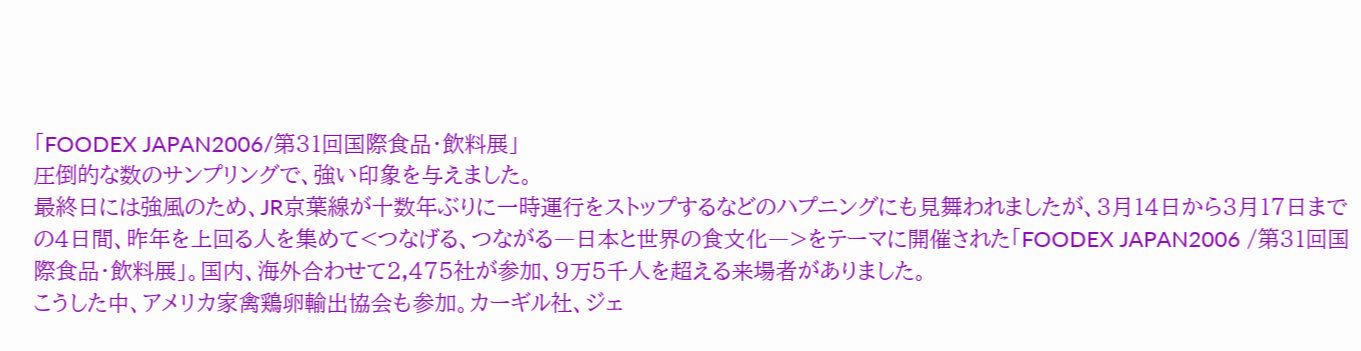「FOODEX JAPAN2006/第31回国際食品・飲料展」
圧倒的な数のサンプリングで、強い印象を与えました。
最終日には強風のため、JR京葉線が十数年ぶりに一時運行をストップするなどのハプニングにも見舞われましたが、3月14日から3月17日までの4日間、昨年を上回る人を集めて<つなげる、つながる―日本と世界の食文化―>をテーマに開催された「FOODEX JAPAN2006 /第31回国際食品・飲料展」。国内、海外合わせて2,475社が参加、9万5千人を超える来場者がありました。
こうした中、アメリカ家禽鶏卵輸出協会も参加。カーギル社、ジェ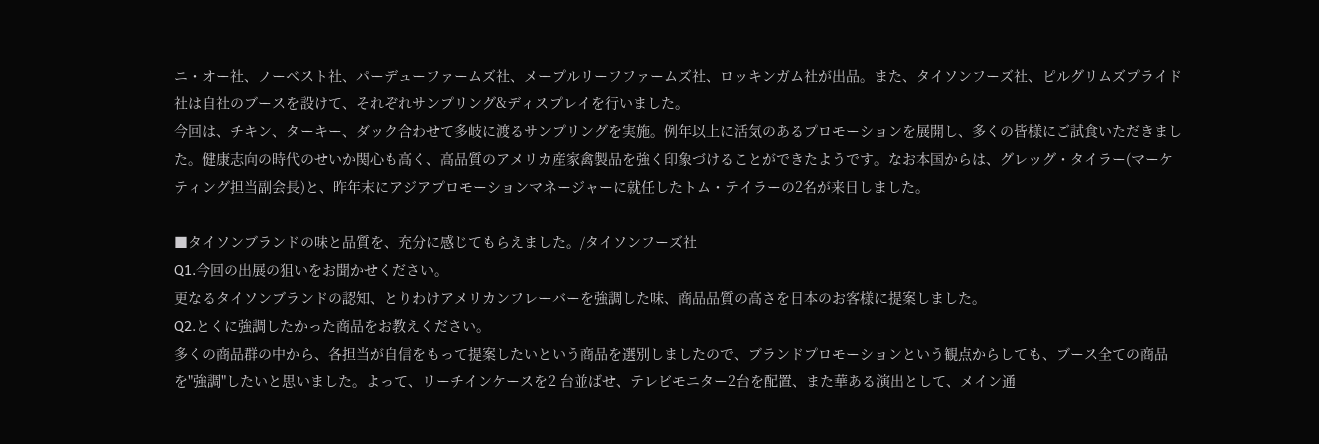ニ・オー社、ノーベスト社、パーデューファームズ社、メープルリーフファームズ社、ロッキンガム社が出品。また、タイソンフーズ社、ピルグリムズプライド社は自社のブースを設けて、それぞれサンプリング&ディスプレイを行いました。
今回は、チキン、ターキー、ダック合わせて多岐に渡るサンプリングを実施。例年以上に活気のあるプロモーションを展開し、多くの皆様にご試食いただきました。健康志向の時代のせいか関心も高く、高品質のアメリカ産家禽製品を強く印象づけることができたようです。なお本国からは、グレッグ・タイラー(マーケティング担当副会長)と、昨年末にアジアプロモーションマネージャーに就任したトム・テイラーの2名が来日しました。

■タイソンブランドの味と品質を、充分に感じてもらえました。/タイソンフーズ社
Q1.今回の出展の狙いをお聞かせください。
更なるタイソンブランドの認知、とりわけアメリカンフレーバーを強調した味、商品品質の高さを日本のお客様に提案しました。
Q2.とくに強調したかった商品をお教えください。
多くの商品群の中から、各担当が自信をもって提案したいという商品を選別しましたので、ブランドプロモーションという観点からしても、ブース全ての商品を"強調"したいと思いました。よって、リーチインケースを2 台並ばせ、テレビモニター2台を配置、また華ある演出として、メイン通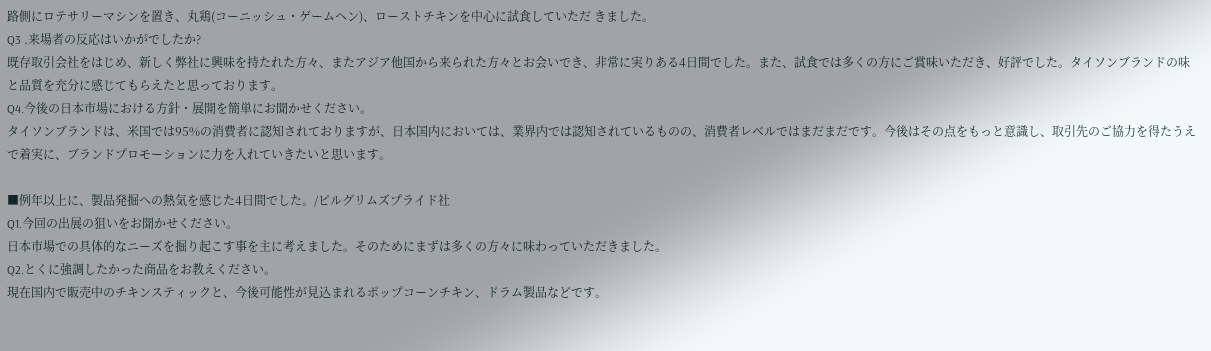路側にロテサリーマシンを置き、丸鶏(コーニッシュ・ゲームヘン)、ローストチキンを中心に試食していただ きました。
Q3 .来場者の反応はいかがでしたか?
既存取引会社をはじめ、新しく弊社に興味を持たれた方々、またアジア他国から来られた方々とお会いでき、非常に実りある4日間でした。また、試食では多くの方にご賞味いただき、好評でした。タイソンブランドの味と品質を充分に感じてもらえたと思っております。
Q4.今後の日本市場における方針・展開を簡単にお聞かせください。
タイソンブランドは、米国では95%の消費者に認知されておりますが、日本国内においては、業界内では認知されているものの、消費者レベルではまだまだです。今後はその点をもっと意識し、取引先のご協力を得たうえで着実に、ブランドプロモーションに力を入れていきたいと思います。

■例年以上に、製品発掘への熱気を感じた4日間でした。/ピルグリムズプライド社
Q1.今回の出展の狙いをお聞かせください。
日本市場での具体的なニーズを掘り起こす事を主に考えました。そのためにまずは多くの方々に味わっていただきました。
Q2.とくに強調したかった商品をお教えください。
現在国内で販売中のチキンスティックと、今後可能性が見込まれるポップコーンチキン、ドラム製品などです。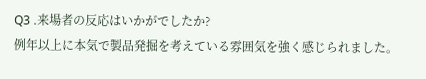Q3 .来場者の反応はいかがでしたか?
例年以上に本気で製品発掘を考えている雰囲気を強く感じられました。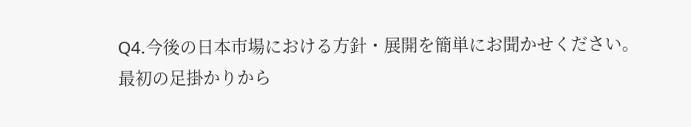Q4.今後の日本市場における方針・展開を簡単にお聞かせください。
最初の足掛かりから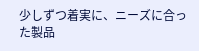少しずつ着実に、ニーズに合った製品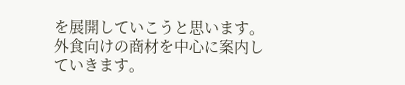を展開していこうと思います。外食向けの商材を中心に案内していきます。